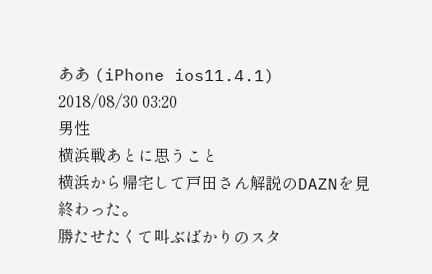ああ (iPhone ios11.4.1)
2018/08/30 03:20
男性
横浜戦あとに思うこと
横浜から帰宅して戸田さん解説のDAZNを見終わった。
勝たせたくて叫ぶばかりのスタ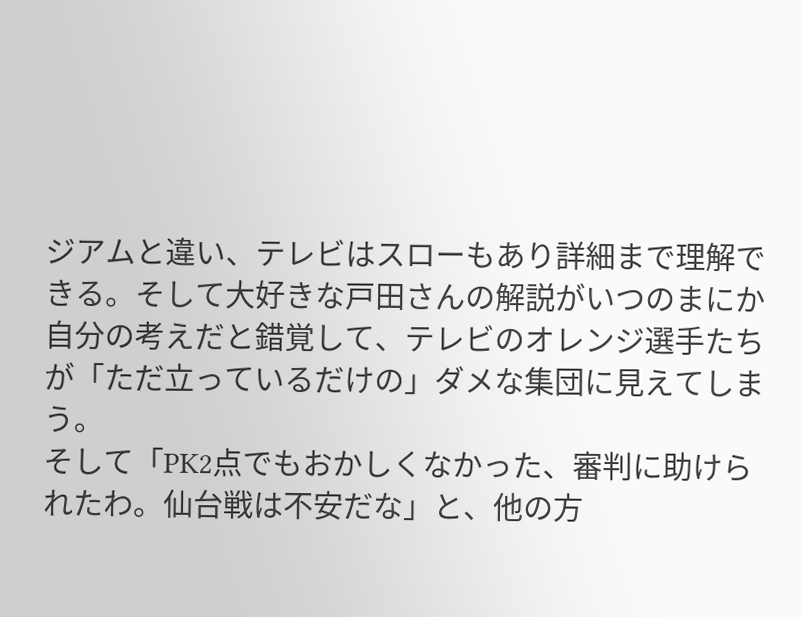ジアムと違い、テレビはスローもあり詳細まで理解できる。そして大好きな戸田さんの解説がいつのまにか自分の考えだと錯覚して、テレビのオレンジ選手たちが「ただ立っているだけの」ダメな集団に見えてしまう。
そして「PK2点でもおかしくなかった、審判に助けられたわ。仙台戦は不安だな」と、他の方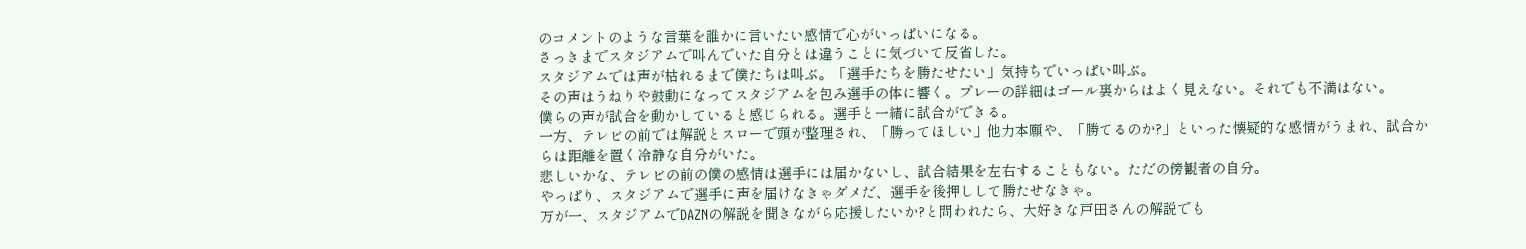のコメントのような言葉を誰かに言いたい感情で心がいっぱいになる。
さっきまでスタジアムで叫んでいた自分とは違うことに気づいて反省した。
スタジアムでは声が枯れるまで僕たちは叫ぶ。「選手たちを勝たせたい」気持ちでいっぱい叫ぶ。
その声はうねりや鼓動になってスタジアムを包み選手の体に響く。プレーの詳細はゴール裏からはよく見えない。それでも不満はない。
僕らの声が試合を動かしていると感じられる。選手と一緒に試合ができる。
一方、テレビの前では解説とスローで頭が整理され、「勝ってほしい」他力本願や、「勝てるのか?」といった懐疑的な感情がうまれ、試合からは距離を置く冷静な自分がいた。
悲しいかな、テレビの前の僕の感情は選手には届かないし、試合結果を左右することもない。ただの傍観者の自分。
やっぱり、スタジアムで選手に声を届けなきゃダメだ、選手を後押しして勝たせなきゃ。
万が一、スタジアムでDAZNの解説を聞きながら応援したいか?と問われたら、大好きな戸田さんの解説でも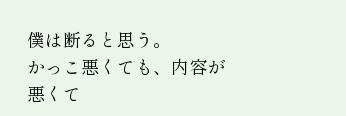僕は断ると思う。
かっこ悪くても、内容が悪くて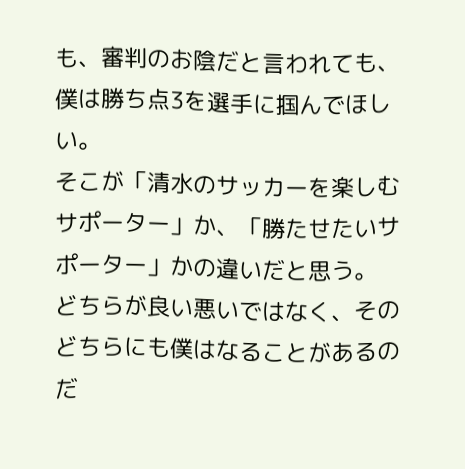も、審判のお陰だと言われても、僕は勝ち点3を選手に掴んでほしい。
そこが「清水のサッカーを楽しむサポーター」か、「勝たせたいサポーター」かの違いだと思う。
どちらが良い悪いではなく、そのどちらにも僕はなることがあるのだ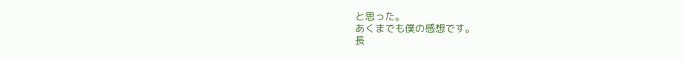と思った。
あくまでも僕の感想です。
長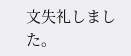文失礼しました。